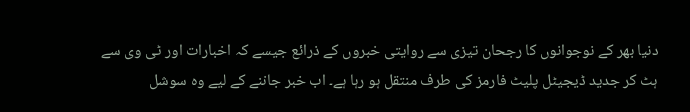دنیا بھر کے نوجوانوں کا رجحان تیزی سے روایتی خبروں کے ذرائع جیسے کہ اخبارات اور ٹی وی سے ہٹ کر جدید ڈیجیٹل پلیٹ فارمز کی طرف منتقل ہو رہا ہے۔ اب خبر جاننے کے لیے وہ سوشل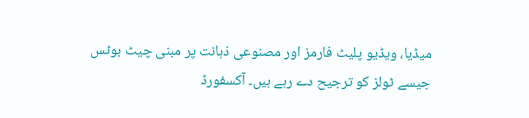میڈیا، ویڈیو پلیٹ فارمز اور مصنوعی ذہانت پر مبنی چیٹ بوٹس جیسے ٹولز کو ترجیح دے رہے ہیں۔ آکسفورڈ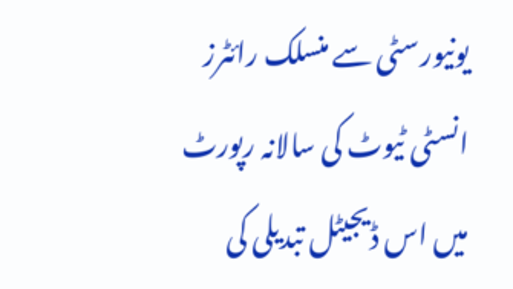یونیورسٹی سے منسلک رائٹرز انسٹی ٹیوٹ کی سالانہ رپورٹ میں اس ڈیجیٹل تبدیلی کی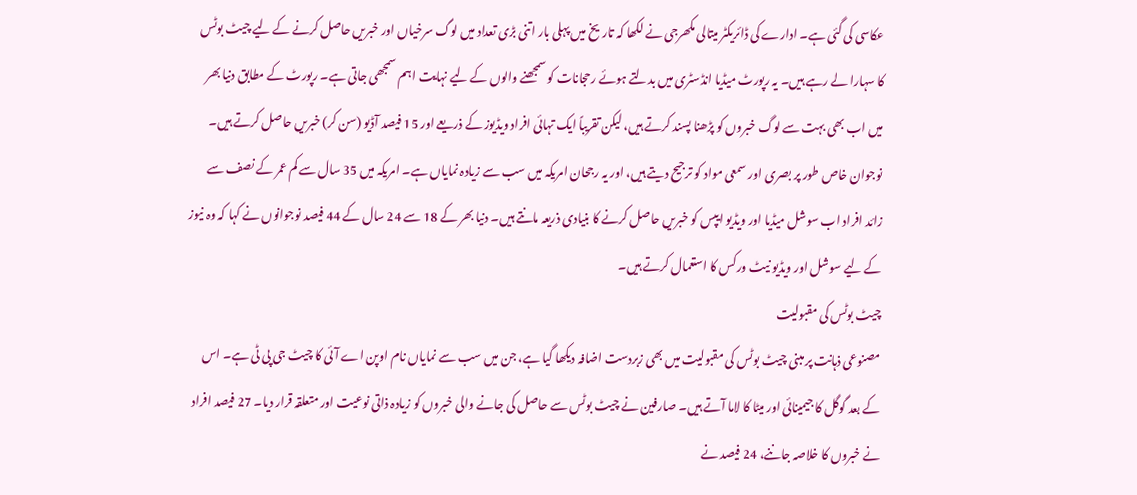عکاسی کی گئی ہے۔ ادارے کی ڈائریکٹر میتالی مکھرجی نے لکھا کہ تاریخ میں پہلی بار اتنی بڑی تعداد میں لوگ سرخیاں اور خبریں حاصل کرنے کے لیے چیٹ بوٹس کا سہارا لے رہے ہیں۔ یہ رپورٹ میڈیا انڈسٹری میں بدلتے ہوئے رحجانات کو سمجھنے والوں کے لیے نہایت اہم سمجھی جاتی ہے۔ رپورٹ کے مطابق دنیا بھر میں اب بھی بہت سے لوگ خبروں کو پڑھنا پسند کرتے ہیں، لیکن تقریباً ایک تہائی افراد ویڈیوز کے ذریعے اور 15 فیصد آڈیو (سن کر) خبریں حاصل کرتے ہیں۔ نوجوان خاص طور پر بصری اور سمعی مواد کو ترجیح دیتے ہیں، اور یہ رجحان امریکہ میں سب سے زیادہ نمایاں ہے۔ امریکہ میں 35 سال سے کم عمر کے نصف سے زائد افراد اب سوشل میڈیا اور ویڈیو ایپس کو خبریں حاصل کرنے کا بنیادی ذریعہ مانتے ہیں۔ دنیا بھر کے 18 سے 24 سال کے 44 فیصد نوجوانوں نے کہا کہ وہ نیوز کے لیے سوشل اور ویڈیو نیٹ ورکس کا استعمال کرتے ہیں۔
چیٹ بوٹس کی مقبولیت
مصنوعی ذہانت پر مبنی چیٹ بوٹس کی مقبولیت میں بھی زبردست اضافہ دیکھا گیا ہے، جن میں سب سے نمایاں نام اوپن اے آئی کا چیٹ جی پی ٹی ہے۔ اس کے بعد گوگل کا جیمینائی اور میٹا کا لاما آتے ہیں۔ صارفین نے چیٹ بوٹس سے حاصل کی جانے والی خبروں کو زیادہ ذاتی نوعیت اور متعلقہ قرار دیا۔ 27 فیصد افراد نے خبروں کا خلاصہ جاننے، 24 فیصد نے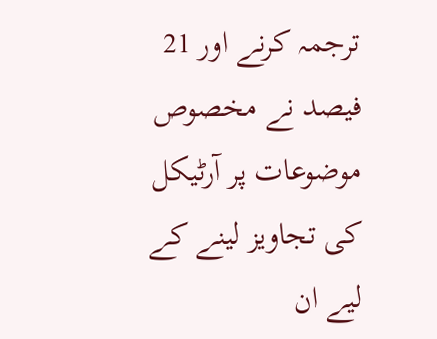ترجمہ کرنے اور 21 فیصد نے مخصوص موضوعات پر آرٹیکل کی تجاویز لینے کے لیے ان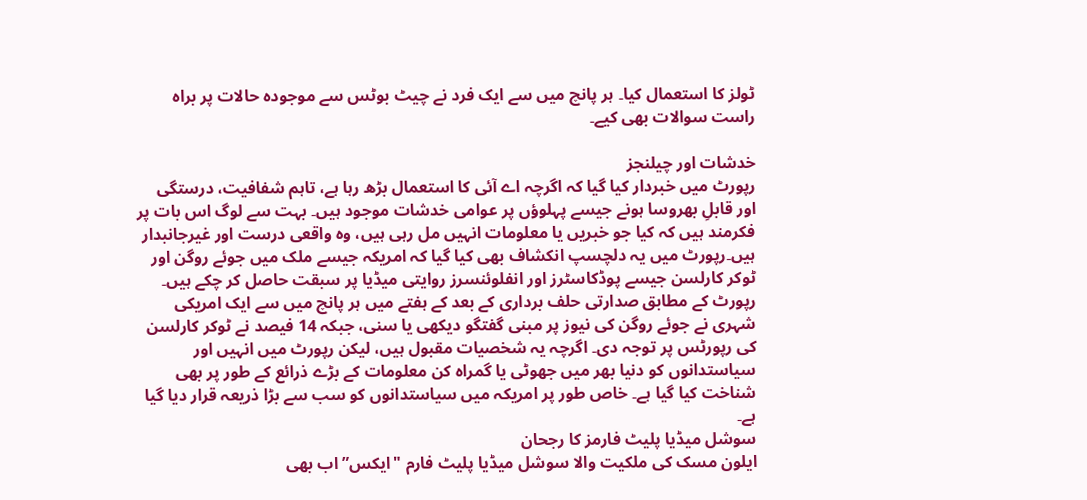ٹولز کا استعمال کیا۔ ہر پانچ میں سے ایک فرد نے چیٹ بوٹس سے موجودہ حالات پر براہ راست سوالات بھی کیے۔

خدشات اور چیلنجز
رپورٹ میں خبردار کیا گیا کہ اگرچہ اے آئی کا استعمال بڑھ رہا ہے، تاہم شفافیت، درستگی اور قابلِ بھروسا ہونے جیسے پہلوؤں پر عوامی خدشات موجود ہیں۔ بہت سے لوگ اس بات پر فکرمند ہیں کہ کیا جو خبریں یا معلومات انہیں مل رہی ہیں، وہ واقعی درست اور غیرجانبدار ہیں۔رپورٹ میں یہ دلچسپ انکشاف بھی کیا گیا کہ امریکہ جیسے ملک میں جوئے روگن اور ٹوکر کارلسن جیسے پوڈکاسٹرز اور انفلوئنسرز روایتی میڈیا پر سبقت حاصل کر چکے ہیں۔ رپورٹ کے مطابق صدارتی حلف برداری کے بعد کے ہفتے میں ہر پانچ میں سے ایک امریکی شہری نے جوئے روگن کی نیوز پر مبنی گفتگو دیکھی یا سنی، جبکہ 14 فیصد نے ٹوکر کارلسن کی رپورٹس پر توجہ دی۔ اگرچہ یہ شخصیات مقبول ہیں، لیکن رپورٹ میں انہیں اور سیاستدانوں کو دنیا بھر میں جھوٹی یا گمراہ کن معلومات کے بڑے ذرائع کے طور پر بھی شناخت کیا گیا ہے۔ خاص طور پر امریکہ میں سیاستدانوں کو سب سے بڑا ذریعہ قرار دیا گیا ہے۔
سوشل میڈیا پلیٹ فارمز کا رجحان
ایلون مسک کی ملکیت والا سوشل میڈیا پلیٹ فارم "ایکس” اب بھی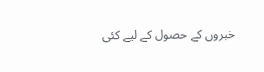خبروں کے حصول کے لیے کئی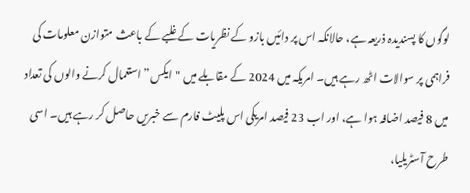لوگوں کا پسندیدہ ذریعہ ہے، حالانکہ اس پر دائیں بازو کے نظریات کے غلبے کے باعث متوازن معلومات کی فراہمی پر سوالات اٹھ رہے ہیں۔ امریکہ میں 2024 کے مقابلے میں "ایکس” استعمال کرنے والوں کی تعداد میں 8 فیصد اضافہ ہوا ہے، اور اب 23 فیصد امریکی اس پلیٹ فارم سے خبریں حاصل کر رہے ہیں۔ اسی طرح آسٹریلیا،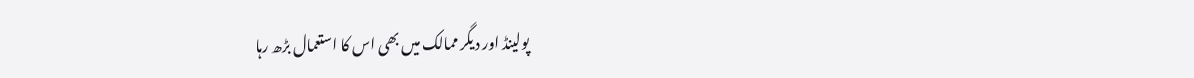پولینڈ اور دیگر ممالک میں بھی اس کا استعمال بڑھ رہا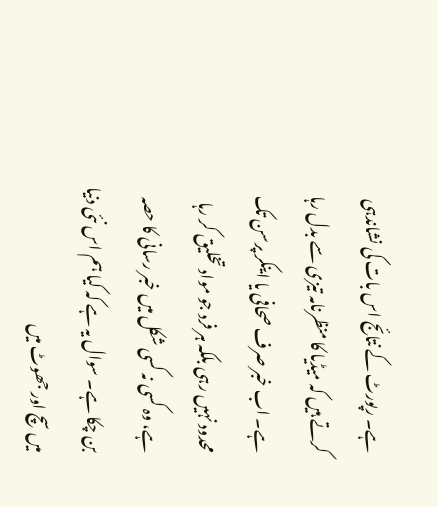ہے۔ رپورٹ کے نتائج اس بات کی نشاندہی کرتے ہیں کہ میڈیا کا منظرنامہ تیزی سے بدل رہا ہے۔ اب خبر صرف صحافی یا اینکر پرسن تک محدود نہیں رہی بلکہ ہر فرد جو مواد تخلیق کر رہا ہے، وہ کسی نہ کسی شکل میں خبر رسانی کا حصہ بن چکا ہے۔ سوال یہ ہے کہ کیا ہم اس نئی دنیا میں سچ اور جھوٹ میں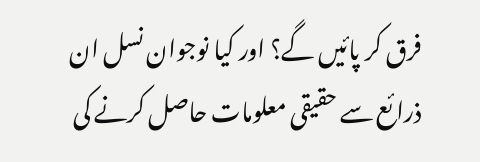فرق کر پائیں گے؟ اور کیا نوجوان نسل ان ذرائع سے حقیقی معلومات حاصل کرنے کی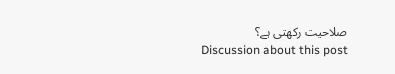صلاحیت رکھتی ہے؟
Discussion about this post